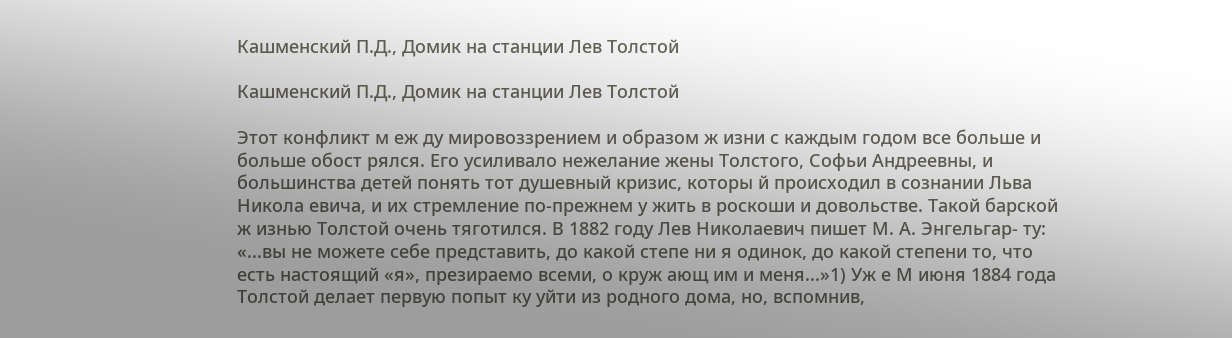Кашменский П.Д., Домик на станции Лев Толстой

Кашменский П.Д., Домик на станции Лев Толстой

Этот конфликт м еж ду мировоззрением и образом ж изни с каждым годом все больше и больше обост рялся. Его усиливало нежелание жены Толстого, Софьи Андреевны, и большинства детей понять тот душевный кризис, которы й происходил в сознании Льва Никола евича, и их стремление по-прежнем у жить в роскоши и довольстве. Такой барской ж изнью Толстой очень тяготился. В 1882 году Лев Николаевич пишет М. А. Энгельгар- ту: «...вы не можете себе представить, до какой степе ни я одинок, до какой степени то, что есть настоящий «я», презираемо всеми, о круж ающ им и меня...»1) Уж е М июня 1884 года Толстой делает первую попыт ку уйти из родного дома, но, вспомнив,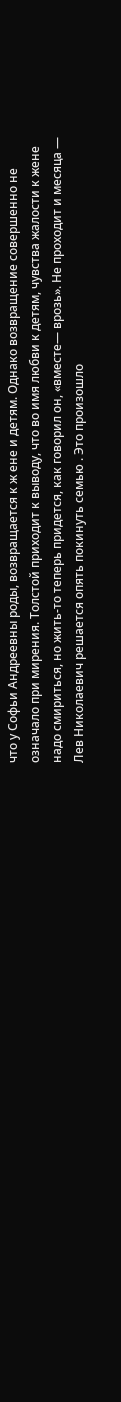что у Софьи Андреевны роды, возвращается к ж ене и детям. Однако возвращение совершенно не означало при мирения. Толстой приходит к выводу, что во имя любви к детям, чувства жалости к жене надо смириться, но жить-то теперь придется, как говорил он, «вместе— врозь». Не проходит и месяца — Лев Николаевич решается опять покинуть семью . Это произошло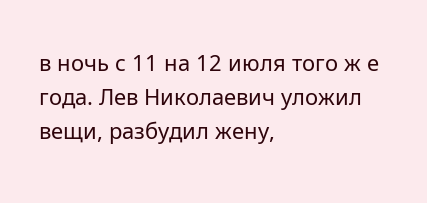в ночь с 11 на 12 июля того ж е года. Лев Николаевич уложил вещи, разбудил жену,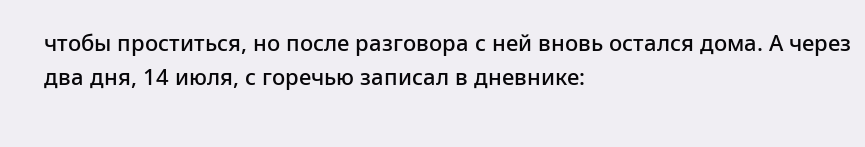чтобы проститься, но после разговора с ней вновь остался дома. А через два дня, 14 июля, с горечью записал в дневнике: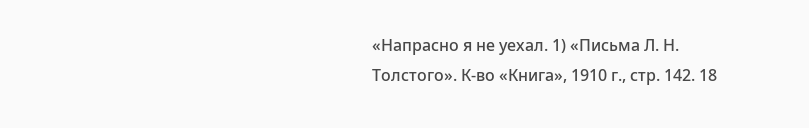«Напрасно я не уехал. 1) «Письма Л. Н. Толстого». К-во «Книга», 1910 г., стр. 142. 18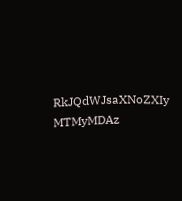RkJQdWJsaXNoZXIy MTMyMDAz